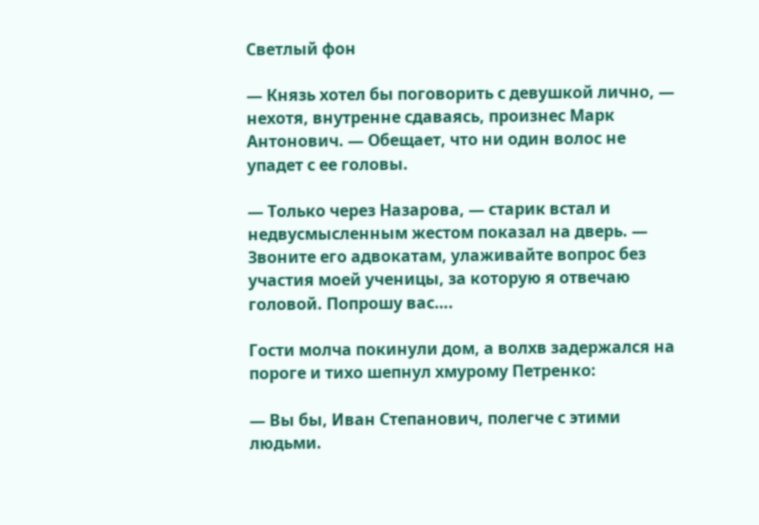Светлый фон

— Князь хотел бы поговорить с девушкой лично, — нехотя, внутренне сдаваясь, произнес Марк Антонович. — Обещает, что ни один волос не упадет с ее головы.

— Только через Назарова, — старик встал и недвусмысленным жестом показал на дверь. — Звоните его адвокатам, улаживайте вопрос без участия моей ученицы, за которую я отвечаю головой. Попрошу вас….

Гости молча покинули дом, а волхв задержался на пороге и тихо шепнул хмурому Петренко:

— Вы бы, Иван Степанович, полегче с этими людьми.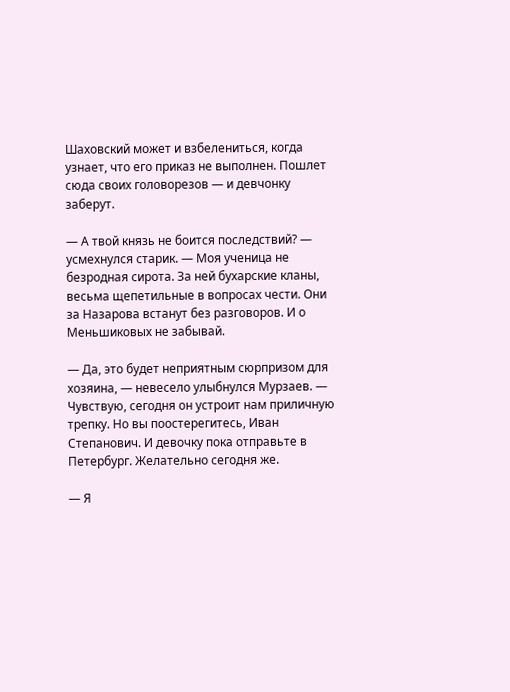Шаховский может и взбелениться, когда узнает, что его приказ не выполнен. Пошлет сюда своих головорезов — и девчонку заберут.

— А твой князь не боится последствий? — усмехнулся старик. — Моя ученица не безродная сирота. За ней бухарские кланы, весьма щепетильные в вопросах чести. Они за Назарова встанут без разговоров. И о Меньшиковых не забывай.

— Да, это будет неприятным сюрпризом для хозяина, — невесело улыбнулся Мурзаев. — Чувствую, сегодня он устроит нам приличную трепку. Но вы поостерегитесь, Иван Степанович. И девочку пока отправьте в Петербург. Желательно сегодня же.

— Я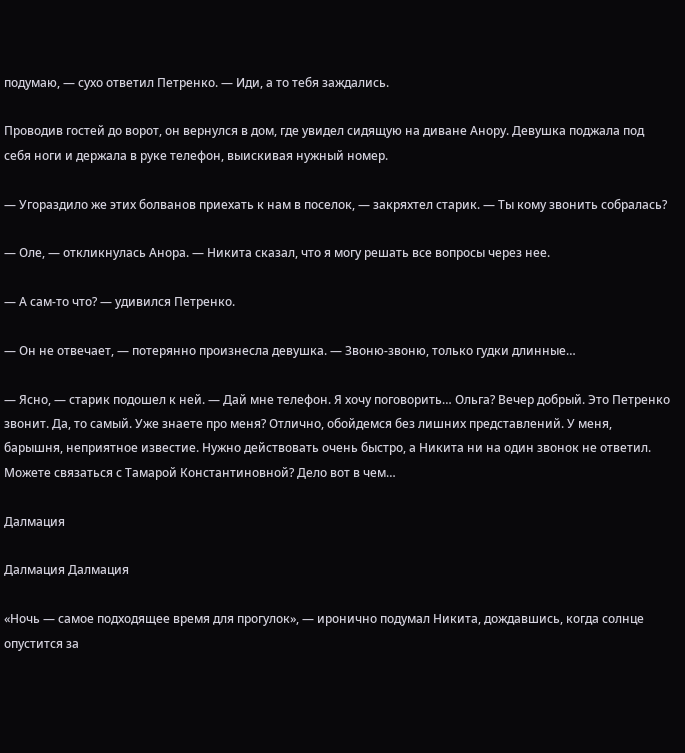подумаю, — сухо ответил Петренко. — Иди, а то тебя заждались.

Проводив гостей до ворот, он вернулся в дом, где увидел сидящую на диване Анору. Девушка поджала под себя ноги и держала в руке телефон, выискивая нужный номер.

— Угораздило же этих болванов приехать к нам в поселок, — закряхтел старик. — Ты кому звонить собралась?

— Оле, — откликнулась Анора. — Никита сказал, что я могу решать все вопросы через нее.

— А сам-то что? — удивился Петренко.

— Он не отвечает, — потерянно произнесла девушка. — Звоню-звоню, только гудки длинные…

— Ясно, — старик подошел к ней. — Дай мне телефон. Я хочу поговорить… Ольга? Вечер добрый. Это Петренко звонит. Да, то самый. Уже знаете про меня? Отлично, обойдемся без лишних представлений. У меня, барышня, неприятное известие. Нужно действовать очень быстро, а Никита ни на один звонок не ответил. Можете связаться с Тамарой Константиновной? Дело вот в чем…

Далмация

Далмация Далмация

«Ночь — самое подходящее время для прогулок», — иронично подумал Никита, дождавшись, когда солнце опустится за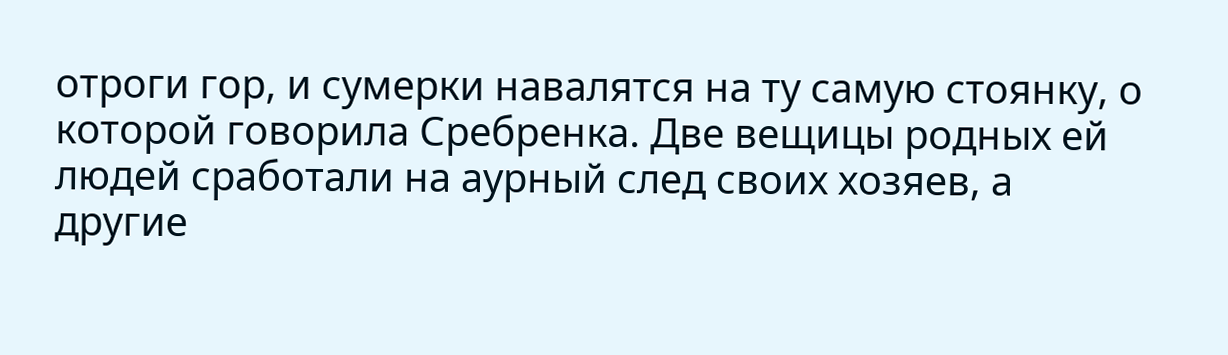отроги гор, и сумерки навалятся на ту самую стоянку, о которой говорила Сребренка. Две вещицы родных ей людей сработали на аурный след своих хозяев, а другие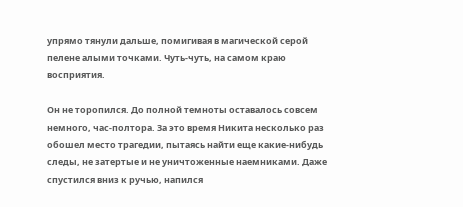упрямо тянули дальше, помигивая в магической серой пелене алыми точками. Чуть-чуть, на самом краю восприятия.

Он не торопился. До полной темноты оставалось совсем немного, час-полтора. За это время Никита несколько раз обошел место трагедии, пытаясь найти еще какие-нибудь следы, не затертые и не уничтоженные наемниками. Даже спустился вниз к ручью, напился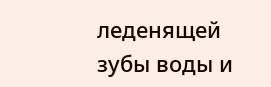леденящей зубы воды и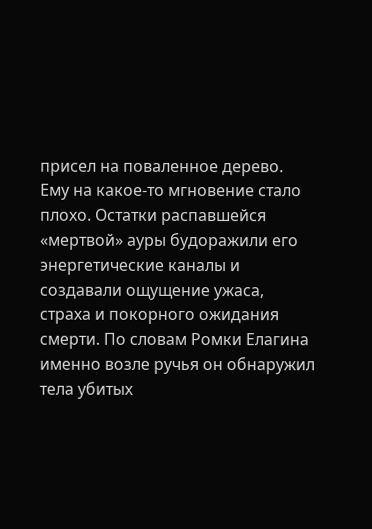присел на поваленное дерево. Ему на какое-то мгновение стало плохо. Остатки распавшейся «мертвой» ауры будоражили его энергетические каналы и создавали ощущение ужаса, страха и покорного ожидания смерти. По словам Ромки Елагина именно возле ручья он обнаружил тела убитых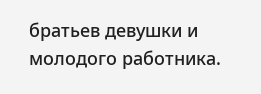братьев девушки и молодого работника.